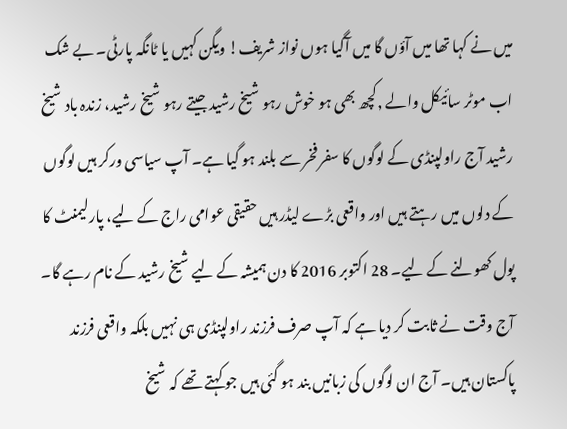میں نے کہا تھا میں آؤں گا میں آگیا ہوں نواز شریف! ویگن کہیں یا ٹانگہ پارٹی۔ بے شک اب موٹر سائیکل والے ,کچھ بھی ہو خوش رہو شیخ رشید جیتے رہو شیخ رشید، زندہ باد شیخ رشید آج راولپنڈی کے لوگوں کا سفر فخر سے بلند ہو گیا ہے۔ آپ سیاسی ورکر ہیں لوگوں کے دلوں میں رہتے ہیں اور واقعی بڑے لیڈر ہیں حقیقی عوامی راج کے لیے، پارلیمنٹ کا پول کھولنے کے لیے۔ 28 اکتوبر 2016 کا دن ہمیشہ کے لیے شیخ رشید کے نام رہے گا۔ آج وقت نے ثابت کر دیا ہے کہ آپ صرف فرزند راولپنڈی ہی نہیں بلکہ واقعی فرزند پاکستان ہیں۔ آج ان لوگوں کی زبانیں بند ہو گئی ہیں جو کہتے تھے کہ شیخ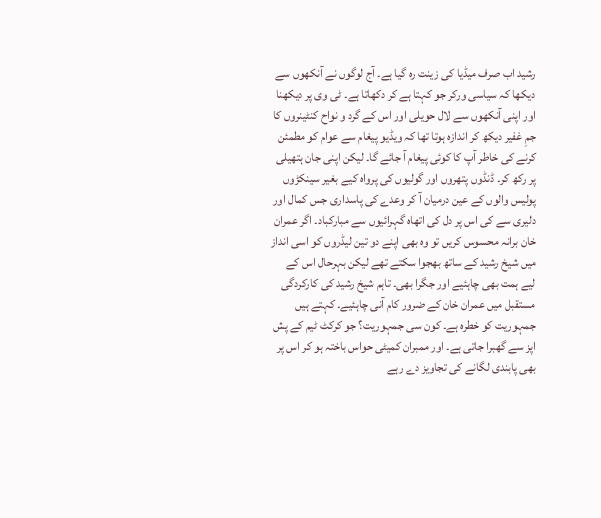رشید اب صرف میڈیا کی زینت رہ گیا ہے۔ آج لوگوں نے آنکھوں سے دیکھا کہ سیاسی ورکر جو کہتا ہے کر دکھاتا ہے۔ ٹی وی پر دیکھنا اور اپنی آنکھوں سے لال حویلی اور اس کے گرد و نواح کنٹینروں کا جمِ غفیر دیکھ کر اندازہ ہوتا تھا کہ ویڈیو پیغام سے عوام کو مطمئن کرنے کی خاطر آپ کا کوئی پیغام آ جائے گا۔ لیکن اپنی جان ہتھیلی پر رکھ کر۔ ڈنڈوں پتھروں اور گولیوں کی پرواہ کیے بغیر سینکڑوں پولیس والوں کے عین درمیان آ کر وعدے کی پاسداری جس کمال اور دلیری سے کی اس پر دل کی اتھاہ گہرائیوں سے مبارکباد۔ اگر عمران خان برانہ محسوس کریں تو وہ بھی اپنے دو تین لیڈروں کو اسی انداز میں شیخ رشید کے ساتھ بھجوا سکتے تھے لیکن بہرحال اس کے لیے ہمت بھی چاہئیے اور جگرا بھی۔ تاہم شیخ رشید کی کارکردگی مستقبل میں عمران خان کے ضرور کام آنی چاہئیے۔ کہتے ہیں جمہوریت کو خطرہ ہے۔ کون سی جمہوریت؟ جو کرکٹ ٹیم کے پش اپز سے گھبرا جاتی ہے۔ اور ممبران کمیٹی حواس باختہ ہو کر اس پر بھی پابندی لگانے کی تجاویز دے رہے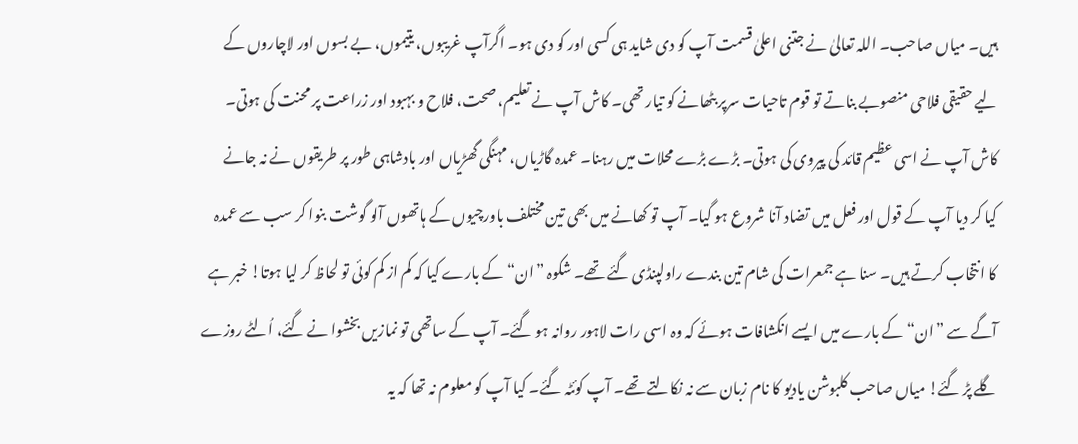ہیں۔ میاں صاحب۔ اللہ تعالیٰ نے جتنی اعلیٰ قسمت آپ کو دی شاید ہی کسی اور کو دی ہو۔ اگرآپ غریبوں، یتیموں، بے بسوں اور لاچاروں کے لیے حقیقی فلاحی منصوبے بناتے تو قوم تاحیات سرپر بٹھانے کو تیار تھی۔ کاش آپ نے تعلیم، صحت، فلاح و بہبود اور زراعت پر محنت کی ہوتی۔ کاش آپ نے اسی عظیم قائد کی پیروی کی ہوتی۔ بڑے بڑے محلات میں رہنا۔ عمدہ گاڑیاں، مہنگی گھڑیاں اور بادشاہی طور پر طریقوں نے نہ جانے کیا کر دیا آپ کے قول اور فعل میں تضاد آنا شروع ہو گیا۔ آپ تو کھانے میں بھی تین مختلف باورچیوں کے ہاتھوں آلو گوشت بنوا کر سب سے عمدہ کا انتخاب کرتے ہیں۔ سنا ہے جمعرات کی شام تین بندے راولپنڈی گئے تھے۔ شکوہ ”ان“ کے بارے کیا کہ کم از کم کوئی تو لحاظ کر لیا ہوتا! خبر ہے آگے سے ”ان“ کے بارے میں ایسے انکشافات ہوئے کہ وہ اسی رات لاہور روانہ ہو گئے۔ آپ کے ساتھی تو نمازیں بخشوا نے گئے، اُلٹے روزے گلے پڑ گئے! میاں صاحب کلبوشن یادیو کا نام زبان سے نہ نکالتے تھے۔ آپ کوئٹہ گئے۔ کیا آپ کو معلوم نہ تھا کہ یہ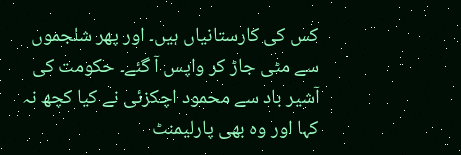کس کی کارستانیاں ہیں۔ اور پھر شلجموں سے مٹی جاڑ کر واپس آ گئے۔ حکومت کی آشیر باد سے محمود اچکزئی نے کیا کچھ نہ کہا اور وہ بھی پارلیمنٹ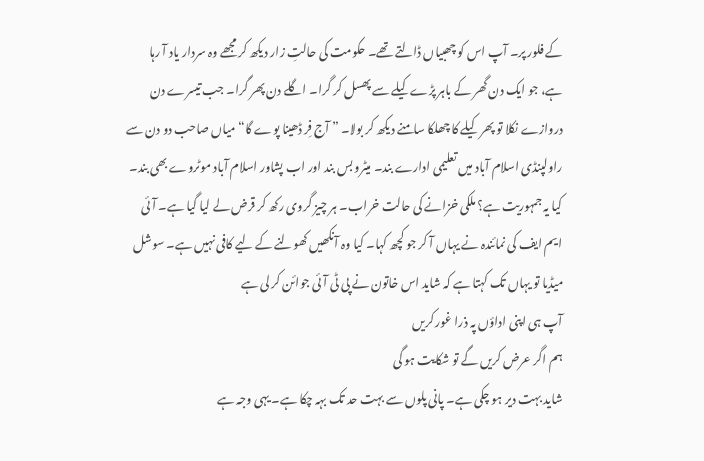کے فلور پر۔ آپ اس کو چھبیاں ڈالتے تھے۔ حکومت کی حالتِ زار دیکھ کر مجھے وہ سردار یاد آ رہا ہے، جو ایک دن گھر کے باہر پڑے کیلے سے پھسل کر گرا۔ اگلے دن پھر گرا۔ جب تیسرے دن دروازے نکلا تو پھر کیلے کا چھلکا سامنے دیکھ کر بولا۔ ” آج فِر ڈھینا پوے گا“ میاں صاحب دو دن سے راولپنڈی اسلام آباد میں تعلیمی ادارے بند۔ میٹرو بس بند اور اب پشاور اسلام آباد موٹروے بھی بند۔ کیا یہ جمہوریت ہے؟ ملکی خزانے کی حالت خراب۔ ہر چیز گروی رکھ کر قرض لے لیا گیا ہے۔ آئی ایم ایف کی نمائندہ نے یہاں آ کر جو کچھ کہا۔ کیا وہ آنکھیں کھولنے کے لیے کافی نہیں ہے۔ سوشل میڈیا تو یہاں تک کہتا ہے کہ شاید اس خاتون نے پی ٹی آئی جوائن کر لی ہے
آپ ہی اپنی اداؤں پہ ذرا غور کریں
ہم اگر عرض کریں گے تو شکایت ہو گی
شاید بہت دیر ہو چکی ہے۔ پانی پلوں سے بہت حد تک بہہ چکا ہے۔ یہی وجہ ہے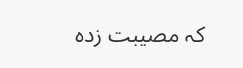کہ مصیبت زدہ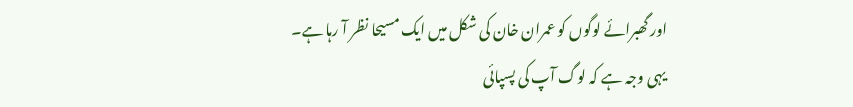اور گھبرائے لوگوں کو عمران خان کی شکل میں ایک مسیحا نظر آ رہا ہے۔ یہی وجہ ہے کہ لوگ آپ کی پسپائی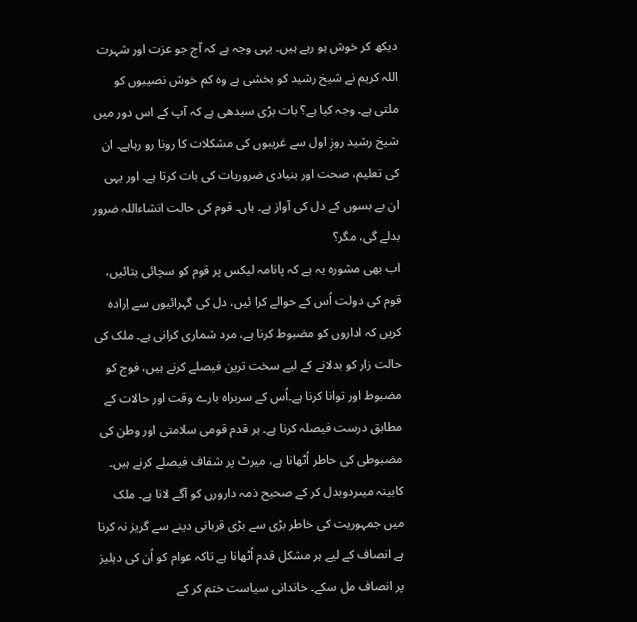دیکھ کر خوش ہو رہے ہیں۔ یہی وجہ ہے کہ آج جو عزت اور شہرت اللہ کریم نے شیخ رشید کو بخشی ہے وہ کم خوش نصیبوں کو ملتی ہے۔ وجہ کیا ہے؟ بات بڑی سیدھی ہے کہ آپ کے اس دور میں شیخ رشید روزِ اول سے غریبوں کی مشکلات کا رونا رو رہاہے۔ ان کی تعلیم، صحت اور بنیادی ضروریات کی بات کرتا ہے۔ اور یہی ان بے بسوں کے دل کی آواز ہے۔ ہاں۔ قوم کی حالت انشاءاللہ ضرور بدلے گی، مگر؟
اب بھی مشورہ یہ ہے کہ پانامہ لیکس پر قوم کو سچائی بتائیں، قوم کی دولت اُس کے حوالے کرا ئیں، دل کی گہرائیوں سے اِرادہ کریں کہ اداروں کو مضبوط کرنا ہے، مرد شماری کرانی ہے۔ ملک کی حالت زار کو بدلانے کے لیے سخت ترین فیصلے کرنے ہیں، فوج کو مضبوط اور توانا کرنا ہے۔اُس کے سربراہ بارے وقت اور حالات کے مطابق درست فیصلہ کرنا ہے۔ ہر قدم قومی سلامتی اور وطن کی مضبوطی کی حاطر اُٹھانا ہے، میرٹ پر شفاف فیصلے کرنے ہیں۔ کابینہ میںردوبدل کر کے صحیح ذمہ دارورں کو آگے لانا ہے۔ ملک میں جمہوریت کی خاطر بڑی سے بڑی قربانی دینے سے گریز نہ کرنا ہے انصاف کے لیے ہر مشکل قدم اُٹھانا ہے تاکہ عوام کو اُن کی دہلیز پر انصاف مل سکے۔ خاندانی سیاست ختم کر کے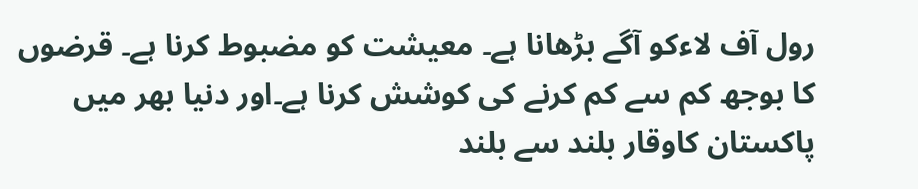رول آف لاءکو آگے بڑھانا ہے۔ معیشت کو مضبوط کرنا ہے۔ قرضوں کا بوجھ کم سے کم کرنے کی کوشش کرنا ہے۔اور دنیا بھر میں پاکستان کاوقار بلند سے بلند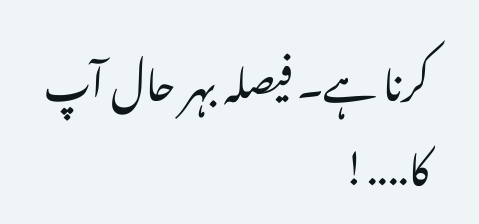کرنا ہے۔ فیصلہ بہر حال آپ کا....!